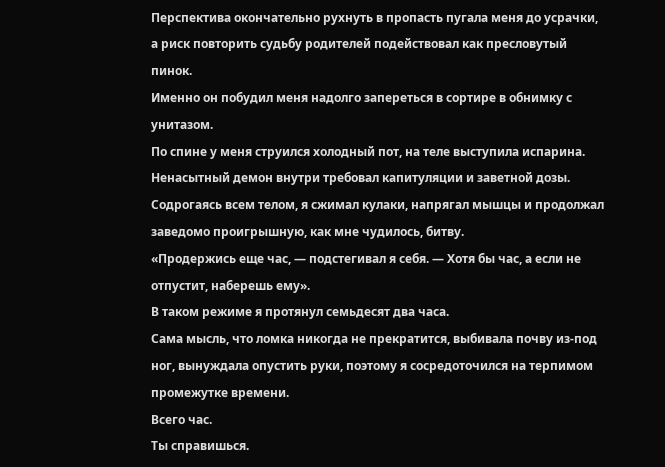Перспектива окончательно рухнуть в пропасть пугала меня до усрачки, а риск повторить судьбу родителей подействовал как пресловутый пинок.
Именно он побудил меня надолго запереться в сортире в обнимку с унитазом.
По спине у меня струился холодный пот, на теле выступила испарина. Ненасытный демон внутри требовал капитуляции и заветной дозы.
Содрогаясь всем телом, я сжимал кулаки, напрягал мышцы и продолжал заведомо проигрышную, как мне чудилось, битву.
«Продержись еще час, — подстегивал я себя. — Хотя бы час, а если не отпустит, наберешь ему».
В таком режиме я протянул семьдесят два часа.
Сама мысль, что ломка никогда не прекратится, выбивала почву из-под ног, вынуждала опустить руки, поэтому я сосредоточился на терпимом промежутке времени.
Всего час.
Ты справишься.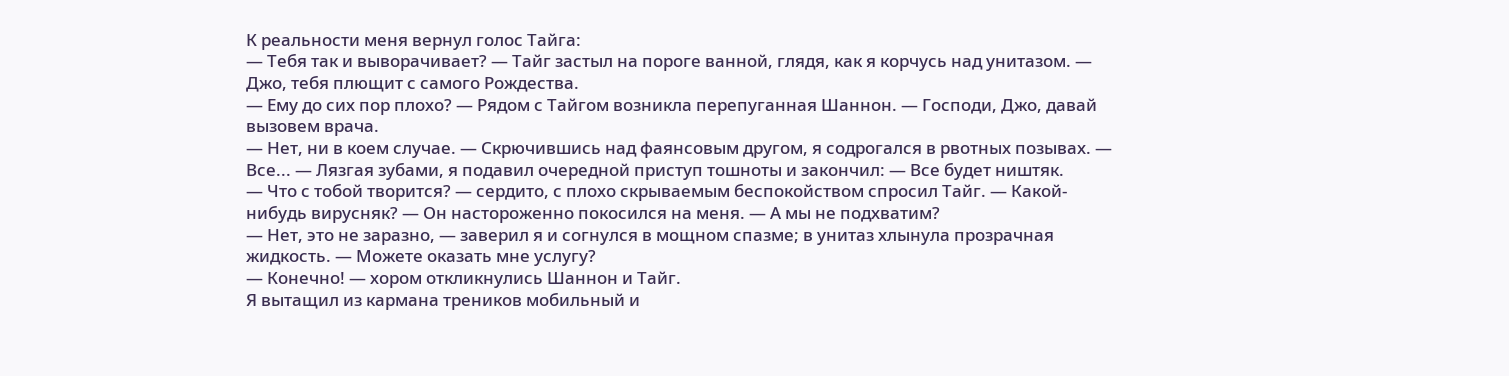К реальности меня вернул голос Тайга:
— Тебя так и выворачивает? — Тайг застыл на пороге ванной, глядя, как я корчусь над унитазом. — Джо, тебя плющит с самого Рождества.
— Ему до сих пор плохо? — Рядом с Тайгом возникла перепуганная Шаннон. — Господи, Джо, давай вызовем врача.
— Нет, ни в коем случае. — Скрючившись над фаянсовым другом, я содрогался в рвотных позывах. — Все... — Лязгая зубами, я подавил очередной приступ тошноты и закончил: — Все будет ништяк.
— Что с тобой творится? — сердито, с плохо скрываемым беспокойством спросил Тайг. — Какой-нибудь вирусняк? — Он настороженно покосился на меня. — А мы не подхватим?
— Нет, это не заразно, — заверил я и согнулся в мощном спазме; в унитаз хлынула прозрачная жидкость. — Можете оказать мне услугу?
— Конечно! — хором откликнулись Шаннон и Тайг.
Я вытащил из кармана треников мобильный и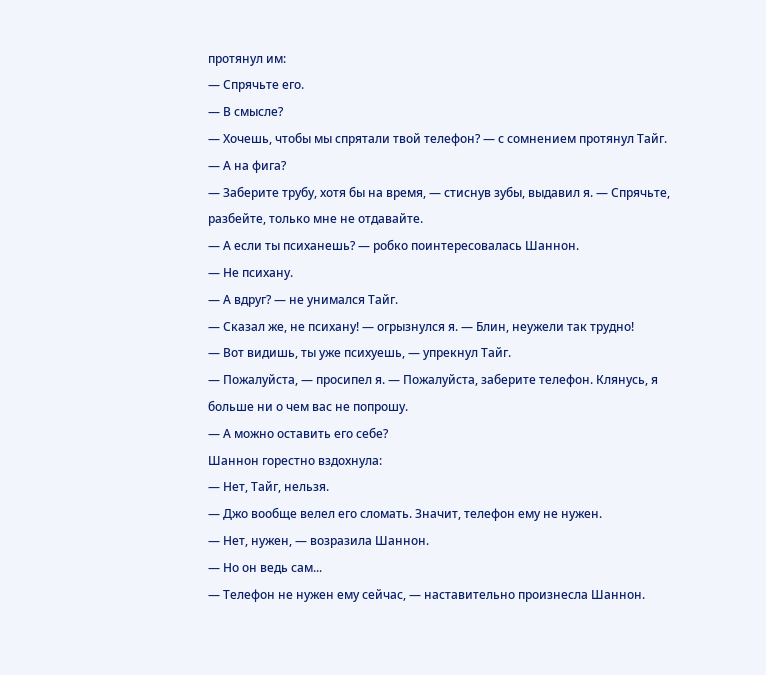протянул им:
— Спрячьте его.
— В смысле?
— Хочешь, чтобы мы спрятали твой телефон? — с сомнением протянул Тайг. — А на фига?
— Заберите трубу, хотя бы на время, — стиснув зубы, выдавил я. — Спрячьте, разбейте, только мне не отдавайте.
— А если ты психанешь? — робко поинтересовалась Шаннон.
— Не психану.
— А вдруг? — не унимался Тайг.
— Сказал же, не психану! — огрызнулся я. — Блин, неужели так трудно!
— Вот видишь, ты уже психуешь, — упрекнул Тайг.
— Пожалуйста, — просипел я. — Пожалуйста, заберите телефон. Клянусь, я больше ни о чем вас не попрошу.
— А можно оставить его себе?
Шаннон горестно вздохнула:
— Нет, Тайг, нельзя.
— Джо вообще велел его сломать. Значит, телефон ему не нужен.
— Нет, нужен, — возразила Шаннон.
— Но он ведь сам...
— Телефон не нужен ему сейчас, — наставительно произнесла Шаннон.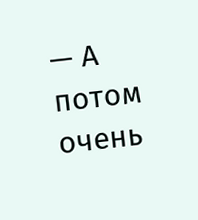— А потом очень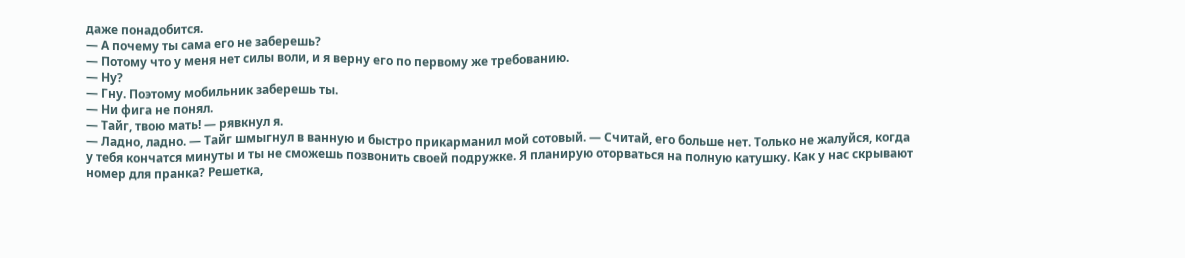даже понадобится.
— А почему ты сама его не заберешь?
— Потому что у меня нет силы воли, и я верну его по первому же требованию.
— Ну?
— Гну. Поэтому мобильник заберешь ты.
— Ни фига не понял.
— Тайг, твою мать! — рявкнул я.
— Ладно, ладно. — Тайг шмыгнул в ванную и быстро прикарманил мой сотовый. — Считай, его больше нет. Только не жалуйся, когда у тебя кончатся минуты и ты не сможешь позвонить своей подружке. Я планирую оторваться на полную катушку. Как у нас скрывают номер для пранка? Решетка,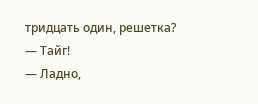тридцать один, решетка?
— Тайг!
— Ладно,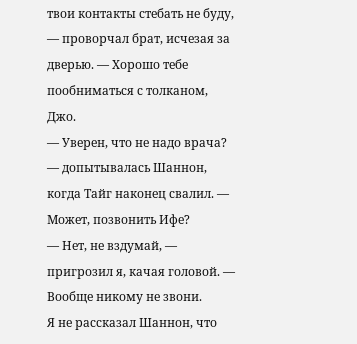твои контакты стебать не буду, — проворчал брат, исчезая за дверью. — Хорошо тебе пообниматься с толканом, Джо.
— Уверен, что не надо врача? — допытывалась Шаннон, когда Тайг наконец свалил. — Может, позвонить Ифе?
— Нет, не вздумай, — пригрозил я, качая головой. — Вообще никому не звони.
Я не рассказал Шаннон, что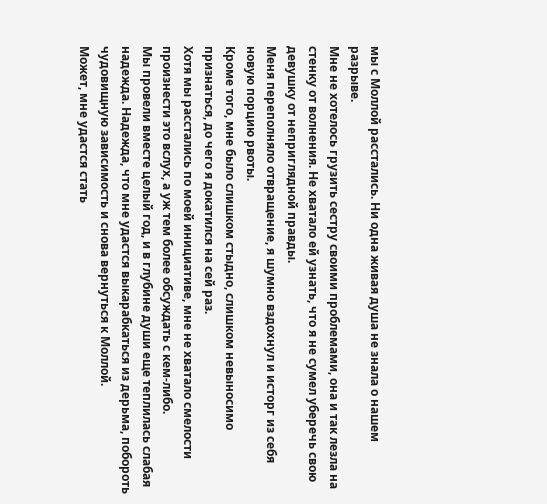мы с Моллой расстались. Ни одна живая душа не знала о нашем разрыве.
Мне не хотелось грузить сестру своими проблемами, она и так лезла на стенку от волнения. Не хватало ей узнать, что я не сумел уберечь свою девушку от неприглядной правды.
Меня переполняло отвращение, я шумно вздохнул и исторг из себя новую порцию рвоты.
Кроме того, мне было слишком стыдно, слишком невыносимо признаться, до чего я докатился на сей раз.
Хотя мы расстались по моей инициативе, мне не хватало смелости произнести это вслух, а уж тем более обсуждать с кем-либо.
Мы провели вместе целый год, и в глубине души еще теплилась слабая надежда. Надежда, что мне удастся выкарабкаться из дерьма, побороть чудовищную зависимость и снова вернуться к Моллой.
Может, мне удастся стать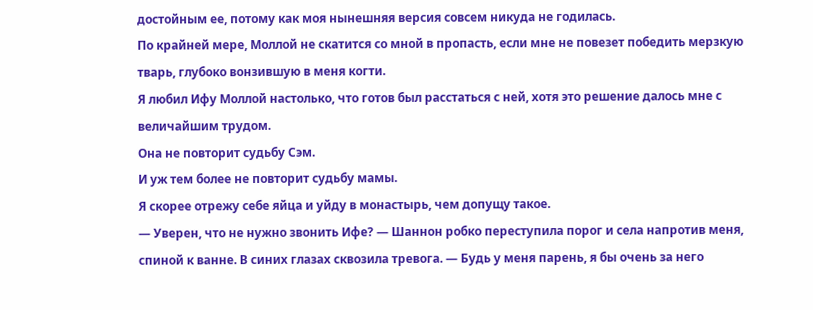достойным ее, потому как моя нынешняя версия совсем никуда не годилась.
По крайней мере, Моллой не скатится со мной в пропасть, если мне не повезет победить мерзкую тварь, глубоко вонзившую в меня когти.
Я любил Ифу Моллой настолько, что готов был расстаться с ней, хотя это решение далось мне с величайшим трудом.
Она не повторит судьбу Сэм.
И уж тем более не повторит судьбу мамы.
Я скорее отрежу себе яйца и уйду в монастырь, чем допущу такое.
— Уверен, что не нужно звонить Ифе? — Шаннон робко переступила порог и села напротив меня, спиной к ванне. В синих глазах сквозила тревога. — Будь у меня парень, я бы очень за него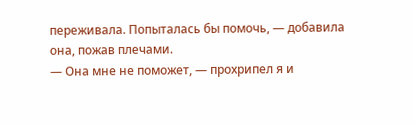переживала. Попыталась бы помочь, — добавила она, пожав плечами.
— Она мне не поможет, — прохрипел я и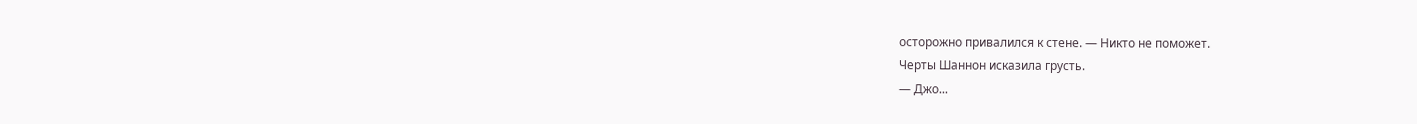осторожно привалился к стене. — Никто не поможет.
Черты Шаннон исказила грусть.
— Джо...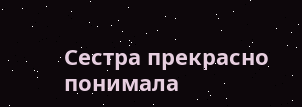Сестра прекрасно понимала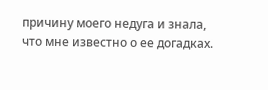причину моего недуга и знала, что мне известно о ее догадках.